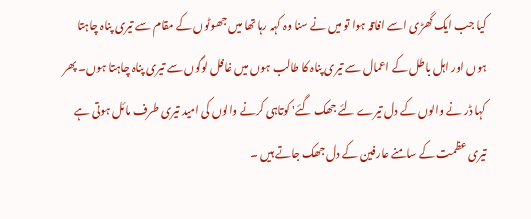کیا جب ایک گھڑی اسے افاقہ ہوا تو میں نے سنا وہ کہہ رہا تھا میں جھوٹوں کے مقام سے تیری پناہ چاہتا ہوں اور اہل باطل کے اعمال سے تیری پناہ کا طالب ہوں میں غافل لوگوں سے تیری پناہ چاہتا ہوں۔ پھر کہا ڈر نے والوں کے دل تیرے لئے جھک گئے' کوتاہی کرنے والوں کی امید تیری طرف مائل ہوتی ہے تیری عظمت کے سامنے عارفین کے دل جھک جاتے ہیں ۔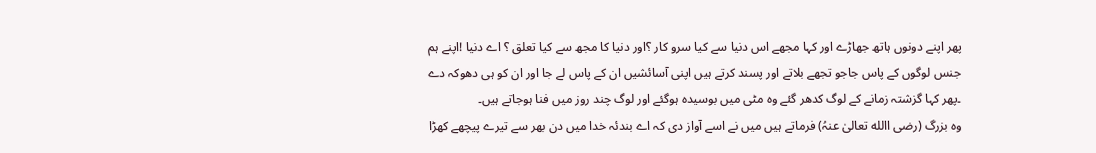پھر اپنے دونوں ہاتھ جھاڑے اور کہا مجھے اس دنیا سے کیا سرو کار ؟اور دنیا کا مجھ سے کیا تعلق ؟ اے دنیا !اپنے ہم جنس لوگوں کے پاس جاجو تجھے بلاتے اور پسند کرتے ہیں اپنی آسائشیں ان کے پاس لے جا اور ان کو ہی دھوکہ دے ۔پھر کہا گزشتہ زمانے کے لوگ کدھر گئے وہ مٹی میں بوسیدہ ہوگئے اور لوگ چند روز میں فنا ہوجاتے ہیں۔
وہ بزرگ (رضی االله تعالیٰ عنہُ) فرماتے ہیں میں نے اسے آواز دی کہ اے بندئہ خدا میں دن بھر سے تیرے پیچھے کھڑا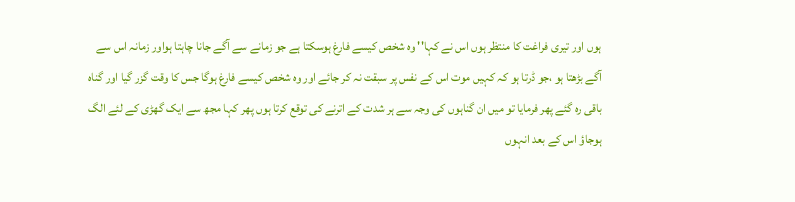ہوں اور تیری فراغت کا منتظر ہوں اس نے کہا'' وہ شخص کیسے فارغ ہوسکتا ہے جو زمانے سے آگے جانا چاہتا ہواور زمانہ اس سے آگے بڑھتا ہو ،جو ڈرتا ہو کہ کہیں موت اس کے نفس پر سبقت نہ کر جائے اور وہ شخص کیسے فارغ ہوگا جس کا وقت گزر گیا اور گناہ باقی رہ گئے پھر فرمایا تو میں ان گناہوں کی وجہ سے ہر شدت کے اترنے کی توقع کرتا ہوں پھر کہا مجھ سے ایک گھڑی کے لئے الگ ہوجاؤ اس کے بعد انہوں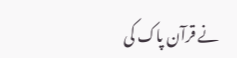نے قرآن پاک کی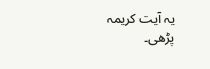یہ آیت کریمہ پڑھی۔